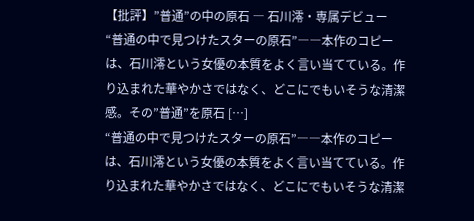【批評】”普通”の中の原石 ― 石川澪・専属デビュー
“普通の中で見つけたスターの原石”――本作のコピーは、石川澪という女優の本質をよく言い当てている。作り込まれた華やかさではなく、どこにでもいそうな清潔感。その”普通”を原石 […]
“普通の中で見つけたスターの原石”――本作のコピーは、石川澪という女優の本質をよく言い当てている。作り込まれた華やかさではなく、どこにでもいそうな清潔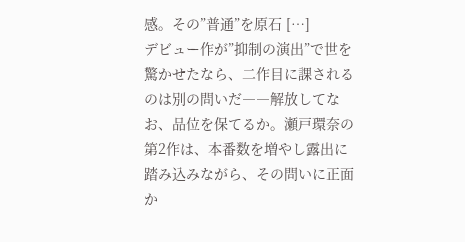感。その”普通”を原石 […]
デビュー作が”抑制の演出”で世を驚かせたなら、二作目に課されるのは別の問いだ――解放してなお、品位を保てるか。瀬戸環奈の第2作は、本番数を増やし露出に踏み込みながら、その問いに正面か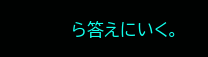ら答えにいく。